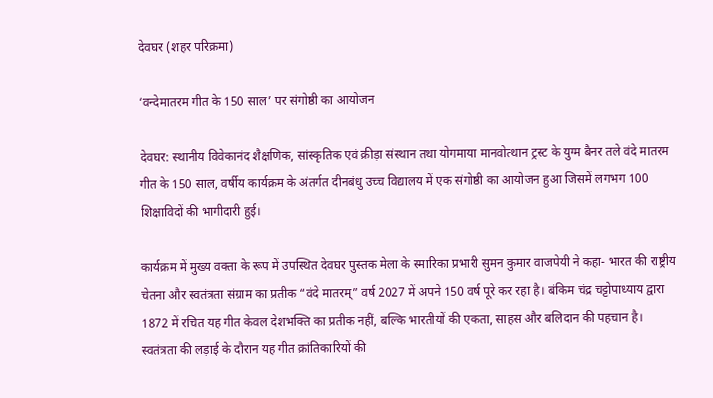देवघर (शहर परिक्रमा)

‘वन्देमातरम गीत के 150 साल’ पर संगोष्ठी का आयोजन

देवघर: स्थानीय विवेकानंद शैक्षणिक, सांस्कृतिक एवं क्रीड़ा संस्थान तथा योगमाया मानवोत्थान ट्रस्ट के युग्म बैनर तले वंदे मातरम गीत के 150 साल, वर्षीय कार्यक्रम के अंतर्गत दीनबंधु उच्च विद्यालय में एक संगोष्ठी का आयोजन हुआ जिसमें लगभग 100 शिक्षाविदों की भागीदारी हुई।

कार्यक्रम में मुख्य वक्ता के रूप में उपस्थित देवघर पुस्तक मेला के स्मारिका प्रभारी सुमन कुमार वाजपेयी ने कहा- भारत की राष्ट्रीय चेतना और स्वतंत्रता संग्राम का प्रतीक “वंदे मातरम्” वर्ष 2027 में अपने 150 वर्ष पूरे कर रहा है। बंकिम चंद्र चट्टोपाध्याय द्वारा 1872 में रचित यह गीत केवल देशभक्ति का प्रतीक नहीं, बल्कि भारतीयों की एकता, साहस और बलिदान की पहचान है। स्वतंत्रता की लड़ाई के दौरान यह गीत क्रांतिकारियों की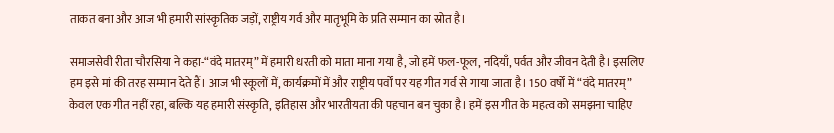ताकत बना और आज भी हमारी सांस्कृतिक जड़ों, राष्ट्रीय गर्व और मातृभूमि के प्रति सम्मान का स्रोत है।

समाजसेवी रीता चौरसिया ने कहा-“वंदे मातरम्” में हमारी धरती को माता माना गया है, जो हमें फल-फूल, नदियाँ, पर्वत और जीवन देती है। इसलिए हम इसे मां की तरह सम्मान देते हैं। आज भी स्कूलों में, कार्यक्रमों में और राष्ट्रीय पर्वों पर यह गीत गर्व से गाया जाता है। 150 वर्षों में “वंदे मातरम्” केवल एक गीत नहीं रहा, बल्कि यह हमारी संस्कृति, इतिहास और भारतीयता की पहचान बन चुका है। हमें इस गीत के महत्व को समझना चाहिए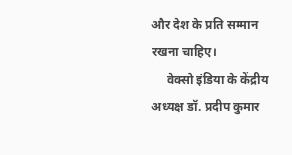और देश के प्रति सम्मान रखना चाहिए।
     वेक्सो इंडिया के केंद्रीय अध्यक्ष डॉ. प्रदीप कुमार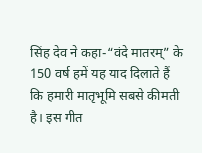सिंह देव ने कहा-“वंदे मातरम्” के 150 वर्ष हमें यह याद दिलाते हैं कि हमारी मातृभूमि सबसे कीमती है। इस गीत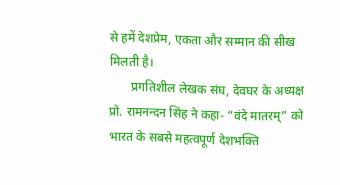से हमें देशप्रेम, एकता और सम्मान की सीख मिलती है।
       प्रगतिशील लेखक संघ, देवघर के अध्यक्ष प्रो. रामनन्दन सिंह ने कहा- “वंदे मातरम्” को भारत के सबसे महत्वपूर्ण देशभक्ति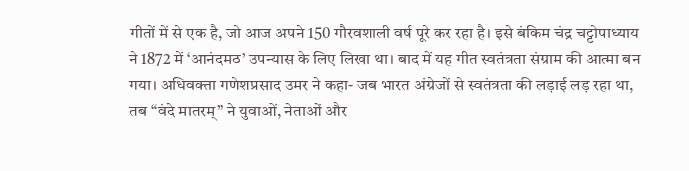गीतों में से एक है, जो आज अपने 150 गौरवशाली वर्ष पूरे कर रहा है। इसे बंकिम चंद्र चट्टोपाध्याय ने 1872 में ‘आनंदमठ’ उपन्यास के लिए लिखा था। बाद में यह गीत स्वतंत्रता संग्राम की आत्मा बन गया। अधिवक्ता गणेशप्रसाद उमर ने कहा- जब भारत अंग्रेजों से स्वतंत्रता की लड़ाई लड़ रहा था, तब “वंदे मातरम्” ने युवाओं, नेताओं और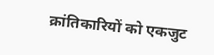क्रांतिकारियों को एकजुट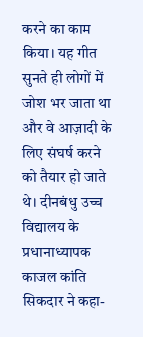करने का काम किया। यह गीत सुनते ही लोगों में जोश भर जाता था और वे आज़ादी के लिए संघर्ष करने को तैयार हो जाते थे। दीनबंधु उच्च विद्यालय के प्रधानाध्यापक काजल कांति सिकदार ने कहा-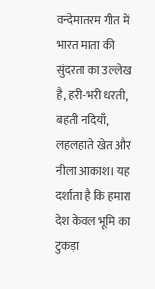वन्देमातरम गीत में भारत माता की सुंदरता का उल्लेख है, हरी-भरी धरती, बहती नदियाँ, लहलहाते खेत और नीला आकाश। यह दर्शाता है कि हमारा देश केवल भूमि का टुकड़ा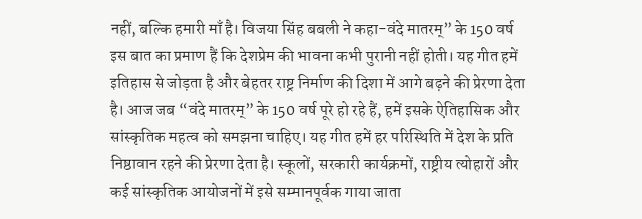नहीं, बल्कि हमारी माँ है। विजया सिंह बबली ने कहा-वंदे मातरम्” के 150 वर्ष इस बात का प्रमाण हैं कि देशप्रेम की भावना कभी पुरानी नहीं होती। यह गीत हमें इतिहास से जोड़ता है और बेहतर राष्ट्र निर्माण की दिशा में आगे बढ़ने की प्रेरणा देता है। आज जब “वंदे मातरम्” के 150 वर्ष पूरे हो रहे हैं, हमें इसके ऐतिहासिक और सांस्कृतिक महत्व को समझना चाहिए। यह गीत हमें हर परिस्थिति में देश के प्रति निष्ठावान रहने की प्रेरणा देता है। स्कूलों, सरकारी कार्यक्रमों, राष्ट्रीय त्योहारों और कई सांस्कृतिक आयोजनों में इसे सम्मानपूर्वक गाया जाता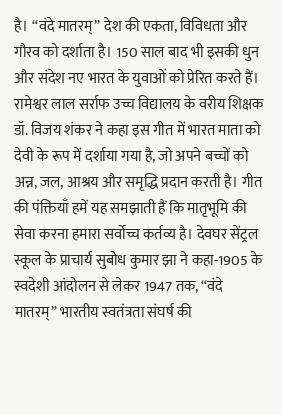है। “वंदे मातरम्” देश की एकता, विविधता और गौरव को दर्शाता है। 150 साल बाद भी इसकी धुन और संदेश नए भारत के युवाओं को प्रेरित करते हैं। रामेश्वर लाल सर्राफ उच्च विद्यालय के वरीय शिक्षक डॉ. विजय शंकर ने कहा इस गीत में भारत माता को देवी के रूप में दर्शाया गया है, जो अपने बच्चों को अन्न, जल, आश्रय और समृद्धि प्रदान करती है। गीत की पंक्तियाँ हमें यह समझाती हैं कि मातृभूमि की सेवा करना हमारा सर्वोच्च कर्तव्य है। देवघर सेंट्रल स्कूल के प्राचार्य सुबोध कुमार झा ने कहा-1905 के स्वदेशी आंदोलन से लेकर 1947 तक, “वंदे मातरम्” भारतीय स्वतंत्रता संघर्ष की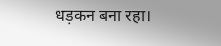धड़कन बना रहा।